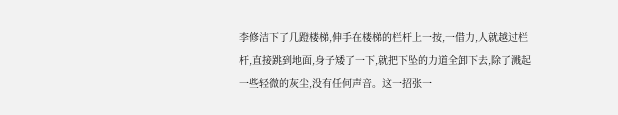李修洁下了几蹬楼梯,伸手在楼梯的栏杆上一按,一借力,人就越过栏杆,直接跳到地面,身子矮了一下,就把下坠的力道全卸下去,除了溅起一些轻微的灰尘,没有任何声音。这一招张一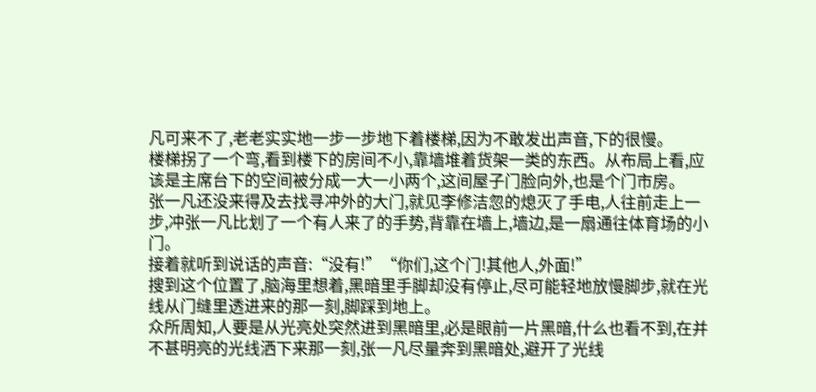凡可来不了,老老实实地一步一步地下着楼梯,因为不敢发出声音,下的很慢。
楼梯拐了一个弯,看到楼下的房间不小,靠墙堆着货架一类的东西。从布局上看,应该是主席台下的空间被分成一大一小两个,这间屋子门脸向外,也是个门市房。
张一凡还没来得及去找寻冲外的大门,就见李修洁忽的熄灭了手电,人往前走上一步,冲张一凡比划了一个有人来了的手势,背靠在墙上,墙边,是一扇通往体育场的小门。
接着就听到说话的声音:“没有!”“你们,这个门!其他人,外面!”
搜到这个位置了,脑海里想着,黑暗里手脚却没有停止,尽可能轻地放慢脚步,就在光线从门缝里透进来的那一刻,脚踩到地上。
众所周知,人要是从光亮处突然进到黑暗里,必是眼前一片黑暗,什么也看不到,在并不甚明亮的光线洒下来那一刻,张一凡尽量奔到黑暗处,避开了光线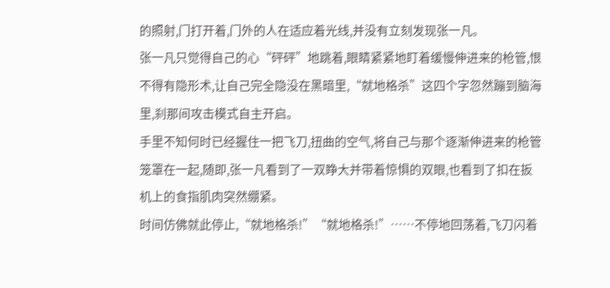的照射,门打开着,门外的人在适应着光线,并没有立刻发现张一凡。
张一凡只觉得自己的心“砰砰”地跳着,眼睛紧紧地盯着缓慢伸进来的枪管,恨不得有隐形术,让自己完全隐没在黑暗里,“就地格杀”这四个字忽然蹦到脑海里,刹那间攻击模式自主开启。
手里不知何时已经握住一把飞刀,扭曲的空气,将自己与那个逐渐伸进来的枪管笼罩在一起,随即,张一凡看到了一双睁大并带着惊惧的双眼,也看到了扣在扳机上的食指肌肉突然绷紧。
时间仿佛就此停止,“就地格杀!”“就地格杀!”……不停地回荡着,飞刀闪着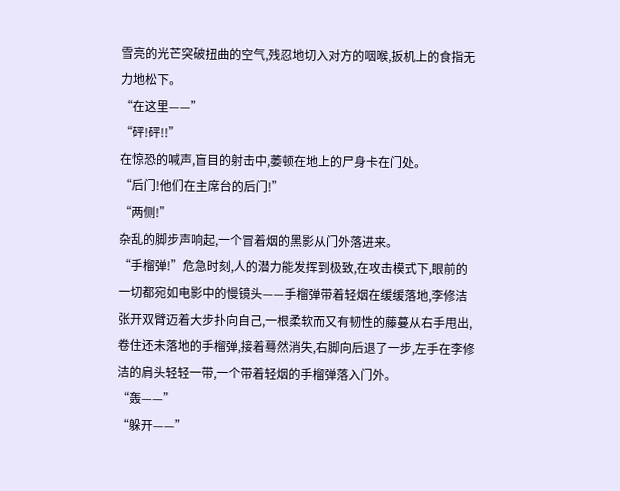雪亮的光芒突破扭曲的空气,残忍地切入对方的咽喉,扳机上的食指无力地松下。
“在这里——”
“砰!砰!!”
在惊恐的喊声,盲目的射击中,萎顿在地上的尸身卡在门处。
“后门!他们在主席台的后门!”
“两侧!”
杂乱的脚步声响起,一个冒着烟的黑影从门外落进来。
“手榴弹!”危急时刻,人的潜力能发挥到极致,在攻击模式下,眼前的一切都宛如电影中的慢镜头——手榴弹带着轻烟在缓缓落地,李修洁张开双臂迈着大步扑向自己,一根柔软而又有韧性的藤蔓从右手甩出,卷住还未落地的手榴弹,接着蓦然消失,右脚向后退了一步,左手在李修洁的肩头轻轻一带,一个带着轻烟的手榴弹落入门外。
“轰——”
“躲开——”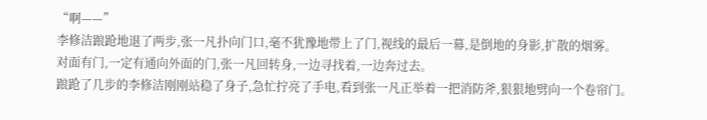“啊——”
李修洁踉跄地退了两步,张一凡扑向门口,毫不犹豫地带上了门,视线的最后一幕,是倒地的身影,扩散的烟雾。
对面有门,一定有通向外面的门,张一凡回转身,一边寻找着,一边奔过去。
踉跄了几步的李修洁刚刚站稳了身子,急忙拧亮了手电,看到张一凡正举着一把消防斧,狠狠地劈向一个卷帘门。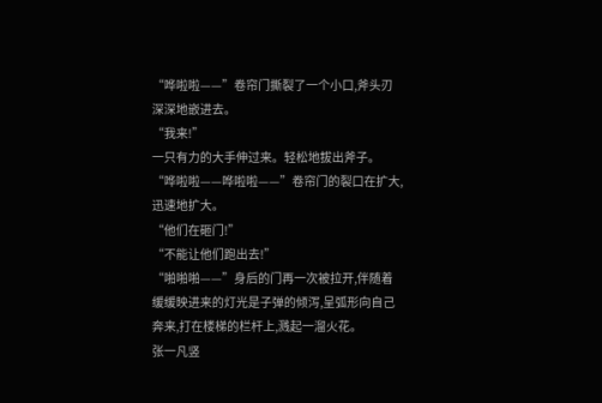“哗啦啦——”卷帘门撕裂了一个小口,斧头刃深深地嵌进去。
“我来!”
一只有力的大手伸过来。轻松地拔出斧子。
“哗啦啦——哗啦啦——”卷帘门的裂口在扩大,迅速地扩大。
“他们在砸门!”
“不能让他们跑出去!”
“啪啪啪——”身后的门再一次被拉开,伴随着缓缓映进来的灯光是子弹的倾泻,呈弧形向自己奔来,打在楼梯的栏杆上,溅起一溜火花。
张一凡竖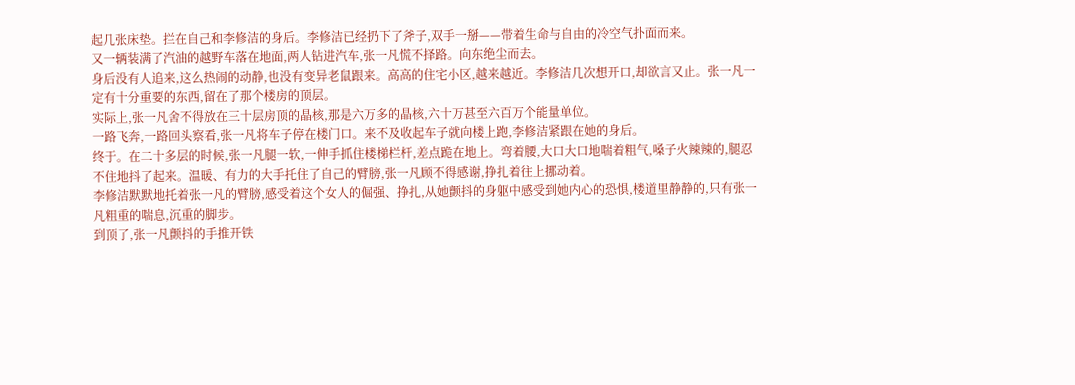起几张床垫。拦在自己和李修洁的身后。李修洁已经扔下了斧子,双手一掰——带着生命与自由的冷空气扑面而来。
又一辆装满了汽油的越野车落在地面,两人钻进汽车,张一凡慌不择路。向东绝尘而去。
身后没有人追来,这么热闹的动静,也没有变异老鼠跟来。高高的住宅小区,越来越近。李修洁几次想开口,却欲言又止。张一凡一定有十分重要的东西,留在了那个楼房的顶层。
实际上,张一凡舍不得放在三十层房顶的晶核,那是六万多的晶核,六十万甚至六百万个能量单位。
一路飞奔,一路回头察看,张一凡将车子停在楼门口。来不及收起车子就向楼上跑,李修洁紧跟在她的身后。
终于。在二十多层的时候,张一凡腿一软,一伸手抓住楼梯栏杆,差点跪在地上。弯着腰,大口大口地喘着粗气,嗓子火辣辣的,腿忍不住地抖了起来。温暖、有力的大手托住了自己的臂膀,张一凡顾不得感谢,挣扎着往上挪动着。
李修洁默默地托着张一凡的臂膀,感受着这个女人的倔强、挣扎,从她颤抖的身躯中感受到她内心的恐惧,楼道里静静的,只有张一凡粗重的喘息,沉重的脚步。
到顶了,张一凡颤抖的手推开铁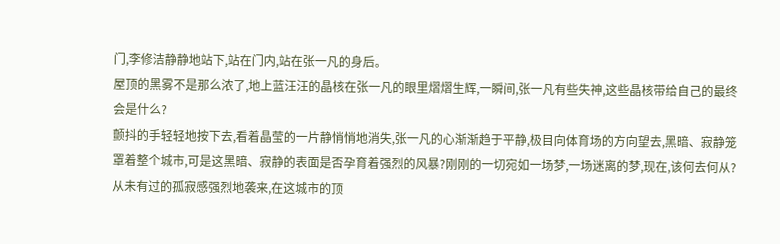门,李修洁静静地站下,站在门内,站在张一凡的身后。
屋顶的黑雾不是那么浓了,地上蓝汪汪的晶核在张一凡的眼里熠熠生辉,一瞬间,张一凡有些失神,这些晶核带给自己的最终会是什么?
颤抖的手轻轻地按下去,看着晶莹的一片静悄悄地消失,张一凡的心渐渐趋于平静,极目向体育场的方向望去,黑暗、寂静笼罩着整个城市,可是这黑暗、寂静的表面是否孕育着强烈的风暴?刚刚的一切宛如一场梦,一场迷离的梦,现在,该何去何从?
从未有过的孤寂感强烈地袭来,在这城市的顶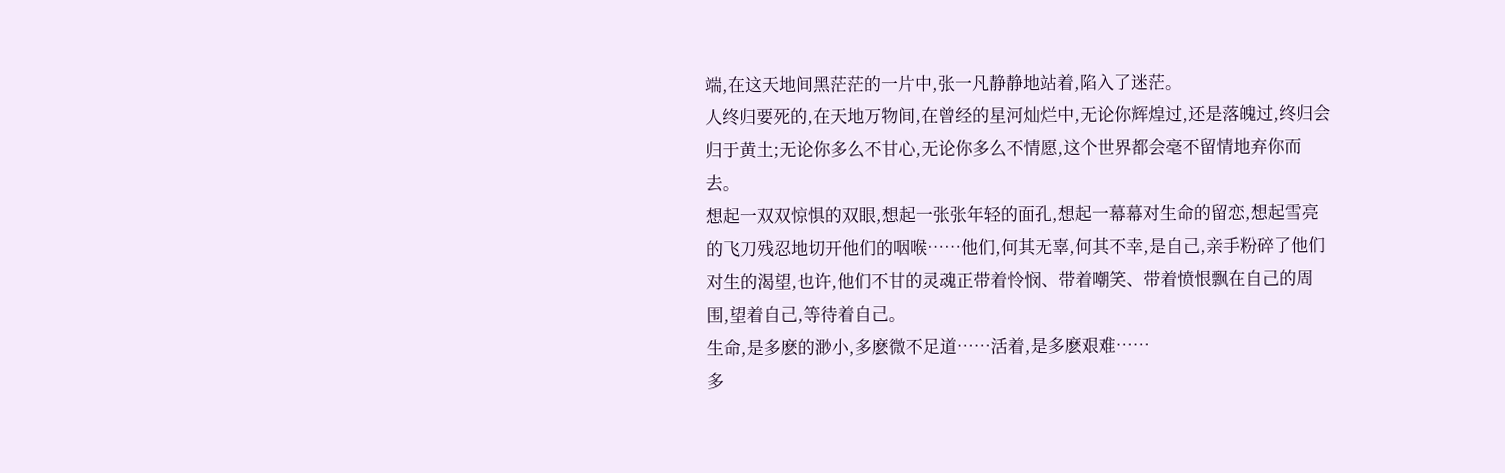端,在这天地间黑茫茫的一片中,张一凡静静地站着,陷入了迷茫。
人终归要死的,在天地万物间,在曾经的星河灿烂中,无论你辉煌过,还是落魄过,终归会归于黄土;无论你多么不甘心,无论你多么不情愿,这个世界都会毫不留情地弃你而去。
想起一双双惊惧的双眼,想起一张张年轻的面孔,想起一幕幕对生命的留恋,想起雪亮的飞刀残忍地切开他们的咽喉……他们,何其无辜,何其不幸,是自己,亲手粉碎了他们对生的渴望,也许,他们不甘的灵魂正带着怜悯、带着嘲笑、带着愤恨飘在自己的周围,望着自己,等待着自己。
生命,是多麽的渺小,多麽微不足道……活着,是多麽艰难……
多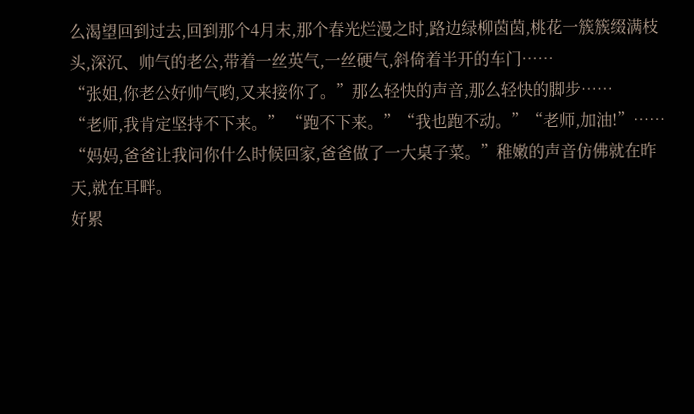么渴望回到过去,回到那个4月末,那个春光烂漫之时,路边绿柳茵茵,桃花一簇簇缀满枝头,深沉、帅气的老公,带着一丝英气,一丝硬气,斜倚着半开的车门……
“张姐,你老公好帅气哟,又来接你了。”那么轻快的声音,那么轻快的脚步……
“老师,我肯定坚持不下来。” “跑不下来。”“我也跑不动。”“老师,加油!”……
“妈妈,爸爸让我问你什么时候回家,爸爸做了一大桌子菜。”稚嫩的声音仿佛就在昨天,就在耳畔。
好累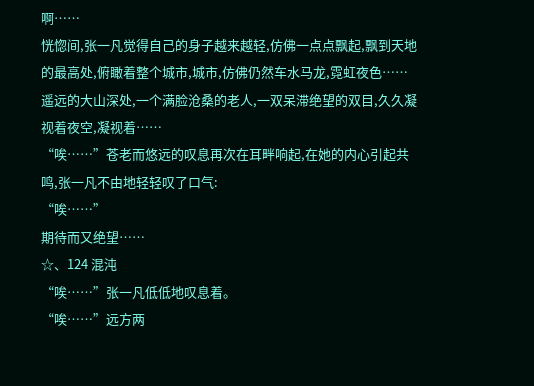啊……
恍惚间,张一凡觉得自己的身子越来越轻,仿佛一点点飘起,飘到天地的最高处,俯瞰着整个城市,城市,仿佛仍然车水马龙,霓虹夜色……
遥远的大山深处,一个满脸沧桑的老人,一双呆滞绝望的双目,久久凝视着夜空,凝视着……
“唉……”苍老而悠远的叹息再次在耳畔响起,在她的内心引起共鸣,张一凡不由地轻轻叹了口气:
“唉……”
期待而又绝望……
☆、124 混沌
“唉……”张一凡低低地叹息着。
“唉……”远方两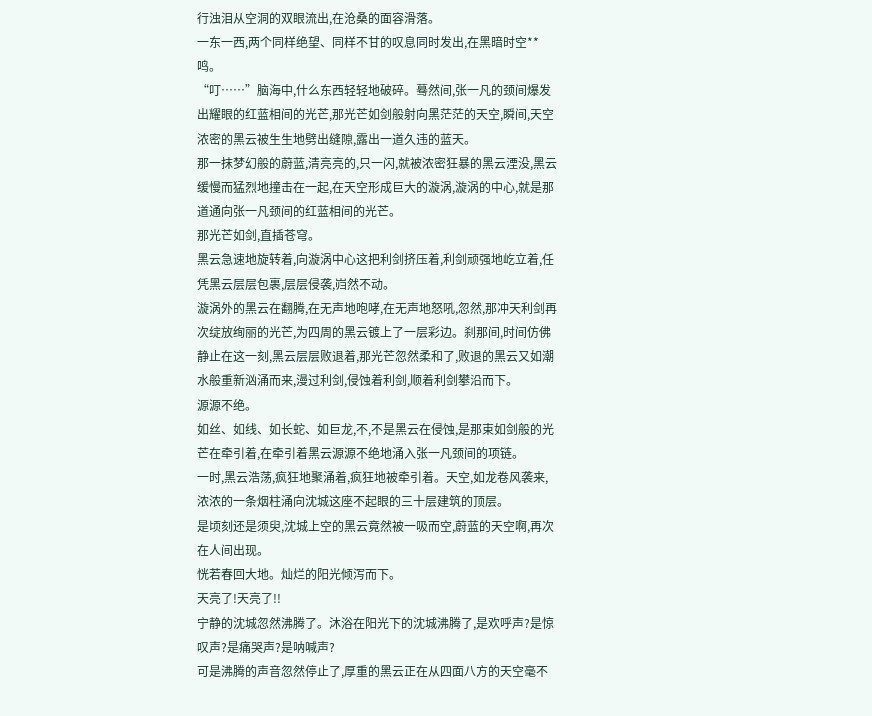行浊泪从空洞的双眼流出,在沧桑的面容滑落。
一东一西,两个同样绝望、同样不甘的叹息同时发出,在黑暗时空**鸣。
“叮……”脑海中,什么东西轻轻地破碎。蓦然间,张一凡的颈间爆发出耀眼的红蓝相间的光芒,那光芒如剑般射向黑茫茫的天空,瞬间,天空浓密的黑云被生生地劈出缝隙,露出一道久违的蓝天。
那一抹梦幻般的蔚蓝,清亮亮的,只一闪,就被浓密狂暴的黑云湮没,黑云缓慢而猛烈地撞击在一起,在天空形成巨大的漩涡,漩涡的中心,就是那道通向张一凡颈间的红蓝相间的光芒。
那光芒如剑,直插苍穹。
黑云急速地旋转着,向漩涡中心这把利剑挤压着,利剑顽强地屹立着,任凭黑云层层包裹,层层侵袭,岿然不动。
漩涡外的黑云在翻腾,在无声地咆哮,在无声地怒吼,忽然,那冲天利剑再次绽放绚丽的光芒,为四周的黑云镀上了一层彩边。刹那间,时间仿佛静止在这一刻,黑云层层败退着,那光芒忽然柔和了,败退的黑云又如潮水般重新汹涌而来,漫过利剑,侵蚀着利剑,顺着利剑攀沿而下。
源源不绝。
如丝、如线、如长蛇、如巨龙,不,不是黑云在侵蚀,是那束如剑般的光芒在牵引着,在牵引着黑云源源不绝地涌入张一凡颈间的项链。
一时,黑云浩荡,疯狂地聚涌着,疯狂地被牵引着。天空,如龙卷风袭来,浓浓的一条烟柱涌向沈城这座不起眼的三十层建筑的顶层。
是顷刻还是须臾,沈城上空的黑云竟然被一吸而空,蔚蓝的天空啊,再次在人间出现。
恍若春回大地。灿烂的阳光倾泻而下。
天亮了!天亮了!!
宁静的沈城忽然沸腾了。沐浴在阳光下的沈城沸腾了,是欢呼声?是惊叹声?是痛哭声?是呐喊声?
可是沸腾的声音忽然停止了,厚重的黑云正在从四面八方的天空毫不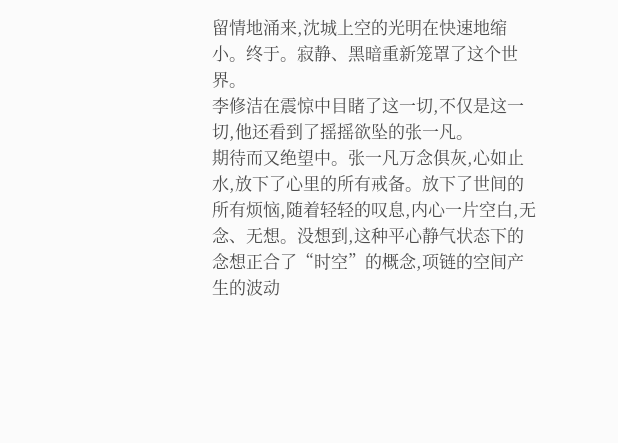留情地涌来,沈城上空的光明在快速地缩小。终于。寂静、黑暗重新笼罩了这个世界。
李修洁在震惊中目睹了这一切,不仅是这一切,他还看到了摇摇欲坠的张一凡。
期待而又绝望中。张一凡万念俱灰,心如止水,放下了心里的所有戒备。放下了世间的所有烦恼,随着轻轻的叹息,内心一片空白,无念、无想。没想到,这种平心静气状态下的念想正合了“时空”的概念,项链的空间产生的波动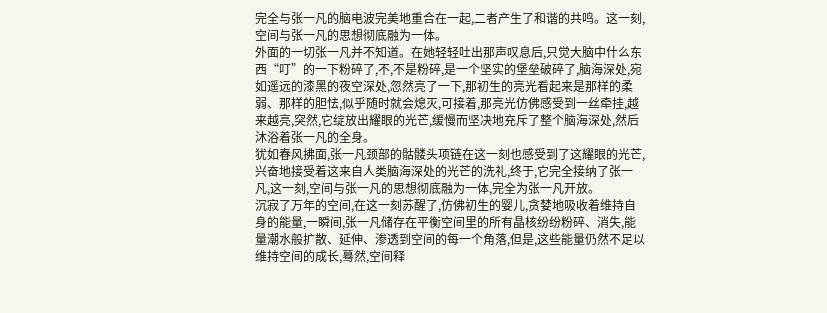完全与张一凡的脑电波完美地重合在一起,二者产生了和谐的共鸣。这一刻,空间与张一凡的思想彻底融为一体。
外面的一切张一凡并不知道。在她轻轻吐出那声叹息后,只觉大脑中什么东西“叮”的一下粉碎了,不,不是粉碎,是一个坚实的堡垒破碎了,脑海深处,宛如遥远的漆黑的夜空深处,忽然亮了一下,那初生的亮光看起来是那样的柔弱、那样的胆怯,似乎随时就会熄灭,可接着,那亮光仿佛感受到一丝牵挂,越来越亮,突然,它绽放出耀眼的光芒,缓慢而坚决地充斥了整个脑海深处,然后沐浴着张一凡的全身。
犹如春风拂面,张一凡颈部的骷髅头项链在这一刻也感受到了这耀眼的光芒,兴奋地接受着这来自人类脑海深处的光芒的洗礼,终于,它完全接纳了张一凡,这一刻,空间与张一凡的思想彻底融为一体,完全为张一凡开放。
沉寂了万年的空间,在这一刻苏醒了,仿佛初生的婴儿,贪婪地吸收着维持自身的能量,一瞬间,张一凡储存在平衡空间里的所有晶核纷纷粉碎、消失,能量潮水般扩散、延伸、渗透到空间的每一个角落,但是,这些能量仍然不足以维持空间的成长,蓦然,空间释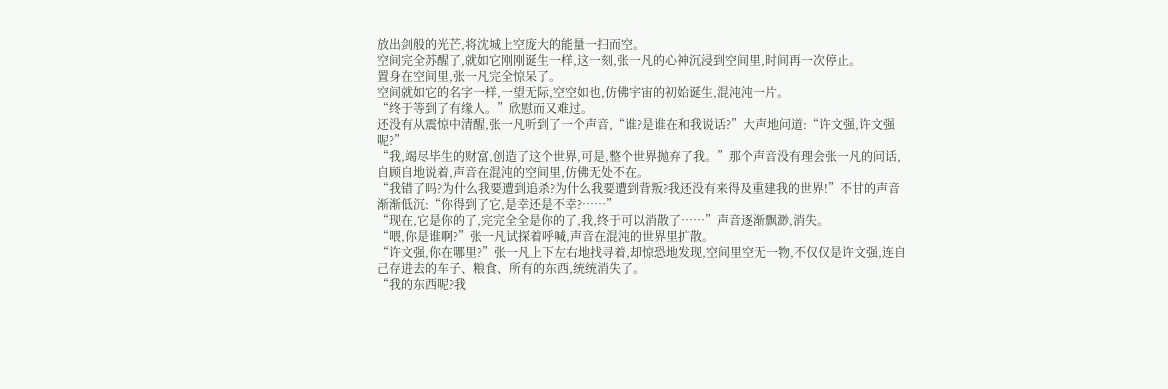放出剑般的光芒,将沈城上空庞大的能量一扫而空。
空间完全苏醒了,就如它刚刚诞生一样,这一刻,张一凡的心神沉浸到空间里,时间再一次停止。
置身在空间里,张一凡完全惊呆了。
空间就如它的名字一样,一望无际,空空如也,仿佛宇宙的初始诞生,混沌沌一片。
“终于等到了有缘人。”欣慰而又难过。
还没有从震惊中清醒,张一凡听到了一个声音,“谁?是谁在和我说话?”大声地问道:“许文强,许文强呢?”
“我,竭尽毕生的财富,创造了这个世界,可是,整个世界抛弃了我。”那个声音没有理会张一凡的问话,自顾自地说着,声音在混沌的空间里,仿佛无处不在。
“我错了吗?为什么我要遭到追杀?为什么我要遭到背叛?我还没有来得及重建我的世界!”不甘的声音渐渐低沉:“你得到了它,是幸还是不幸?……”
“现在,它是你的了,完完全全是你的了,我,终于可以消散了……”声音逐渐飘渺,消失。
“喂,你是谁啊?”张一凡试探着呼喊,声音在混沌的世界里扩散。
“许文强,你在哪里?”张一凡上下左右地找寻着,却惊恐地发现,空间里空无一物,不仅仅是许文强,连自己存进去的车子、粮食、所有的东西,统统消失了。
“我的东西呢?我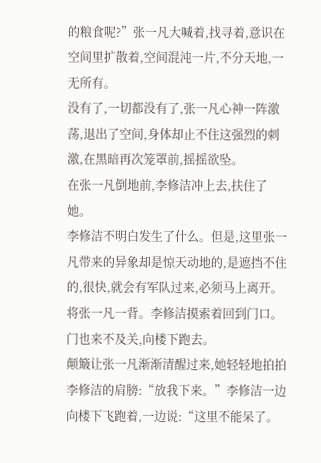的粮食呢?”张一凡大喊着,找寻着,意识在空间里扩散着,空间混沌一片,不分天地,一无所有。
没有了,一切都没有了,张一凡心神一阵激荡,退出了空间,身体却止不住这强烈的刺激,在黑暗再次笼罩前,摇摇欲坠。
在张一凡倒地前,李修洁冲上去,扶住了她。
李修洁不明白发生了什么。但是,这里张一凡带来的异象却是惊天动地的,是遮挡不住的,很快,就会有军队过来,必须马上离开。将张一凡一背。李修洁摸索着回到门口。门也来不及关,向楼下跑去。
颠簸让张一凡渐渐清醒过来,她轻轻地拍拍李修洁的肩膀:“放我下来。”李修洁一边向楼下飞跑着,一边说:“这里不能呆了。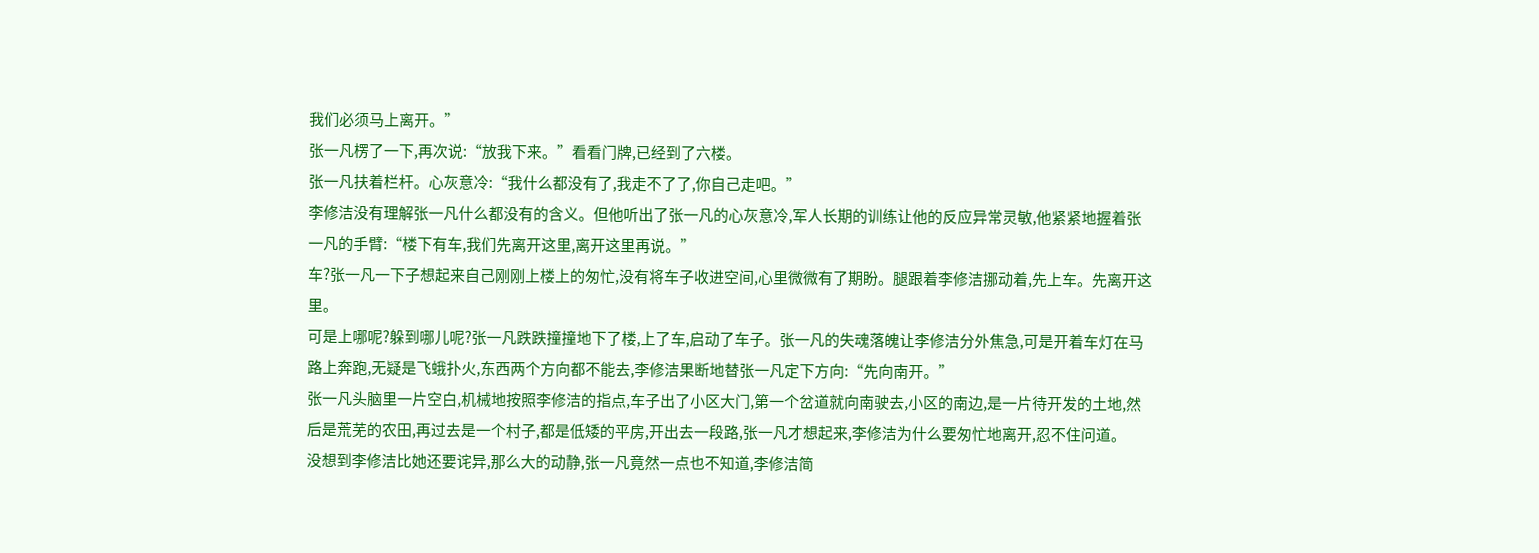我们必须马上离开。”
张一凡楞了一下,再次说:“放我下来。”看看门牌,已经到了六楼。
张一凡扶着栏杆。心灰意冷:“我什么都没有了,我走不了了,你自己走吧。”
李修洁没有理解张一凡什么都没有的含义。但他听出了张一凡的心灰意冷,军人长期的训练让他的反应异常灵敏,他紧紧地握着张一凡的手臂:“楼下有车,我们先离开这里,离开这里再说。”
车?张一凡一下子想起来自己刚刚上楼上的匆忙,没有将车子收进空间,心里微微有了期盼。腿跟着李修洁挪动着,先上车。先离开这里。
可是上哪呢?躲到哪儿呢?张一凡跌跌撞撞地下了楼,上了车,启动了车子。张一凡的失魂落魄让李修洁分外焦急,可是开着车灯在马路上奔跑,无疑是飞蛾扑火,东西两个方向都不能去,李修洁果断地替张一凡定下方向:“先向南开。”
张一凡头脑里一片空白,机械地按照李修洁的指点,车子出了小区大门,第一个岔道就向南驶去,小区的南边,是一片待开发的土地,然后是荒芜的农田,再过去是一个村子,都是低矮的平房,开出去一段路,张一凡才想起来,李修洁为什么要匆忙地离开,忍不住问道。
没想到李修洁比她还要诧异,那么大的动静,张一凡竟然一点也不知道,李修洁简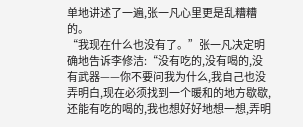单地讲述了一遍,张一凡心里更是乱糟糟的。
“我现在什么也没有了。”张一凡决定明确地告诉李修洁:“没有吃的,没有喝的,没有武器——你不要问我为什么,我自己也没弄明白,现在必须找到一个暖和的地方歇歇,还能有吃的喝的,我也想好好地想一想,弄明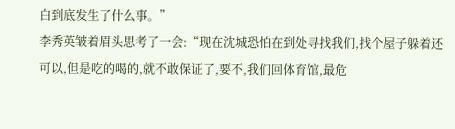白到底发生了什么事。”
李秀英皱着眉头思考了一会:“现在沈城恐怕在到处寻找我们,找个屋子躲着还可以,但是吃的喝的,就不敢保证了,要不,我们回体育馆,最危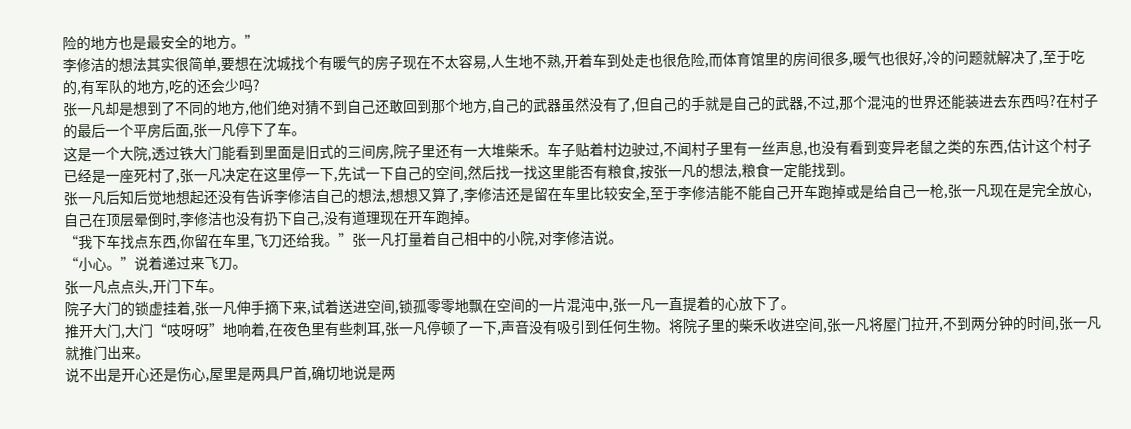险的地方也是最安全的地方。”
李修洁的想法其实很简单,要想在沈城找个有暖气的房子现在不太容易,人生地不熟,开着车到处走也很危险,而体育馆里的房间很多,暖气也很好,冷的问题就解决了,至于吃的,有军队的地方,吃的还会少吗?
张一凡却是想到了不同的地方,他们绝对猜不到自己还敢回到那个地方,自己的武器虽然没有了,但自己的手就是自己的武器,不过,那个混沌的世界还能装进去东西吗?在村子的最后一个平房后面,张一凡停下了车。
这是一个大院,透过铁大门能看到里面是旧式的三间房,院子里还有一大堆柴禾。车子贴着村边驶过,不闻村子里有一丝声息,也没有看到变异老鼠之类的东西,估计这个村子已经是一座死村了,张一凡决定在这里停一下,先试一下自己的空间,然后找一找这里能否有粮食,按张一凡的想法,粮食一定能找到。
张一凡后知后觉地想起还没有告诉李修洁自己的想法,想想又算了,李修洁还是留在车里比较安全,至于李修洁能不能自己开车跑掉或是给自己一枪,张一凡现在是完全放心,自己在顶层晕倒时,李修洁也没有扔下自己,没有道理现在开车跑掉。
“我下车找点东西,你留在车里,飞刀还给我。”张一凡打量着自己相中的小院,对李修洁说。
“小心。”说着递过来飞刀。
张一凡点点头,开门下车。
院子大门的锁虚挂着,张一凡伸手摘下来,试着送进空间,锁孤零零地飘在空间的一片混沌中,张一凡一直提着的心放下了。
推开大门,大门“吱呀呀”地响着,在夜色里有些刺耳,张一凡停顿了一下,声音没有吸引到任何生物。将院子里的柴禾收进空间,张一凡将屋门拉开,不到两分钟的时间,张一凡就推门出来。
说不出是开心还是伤心,屋里是两具尸首,确切地说是两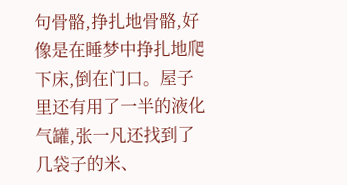句骨骼,挣扎地骨骼,好像是在睡梦中挣扎地爬下床,倒在门口。屋子里还有用了一半的液化气罐,张一凡还找到了几袋子的米、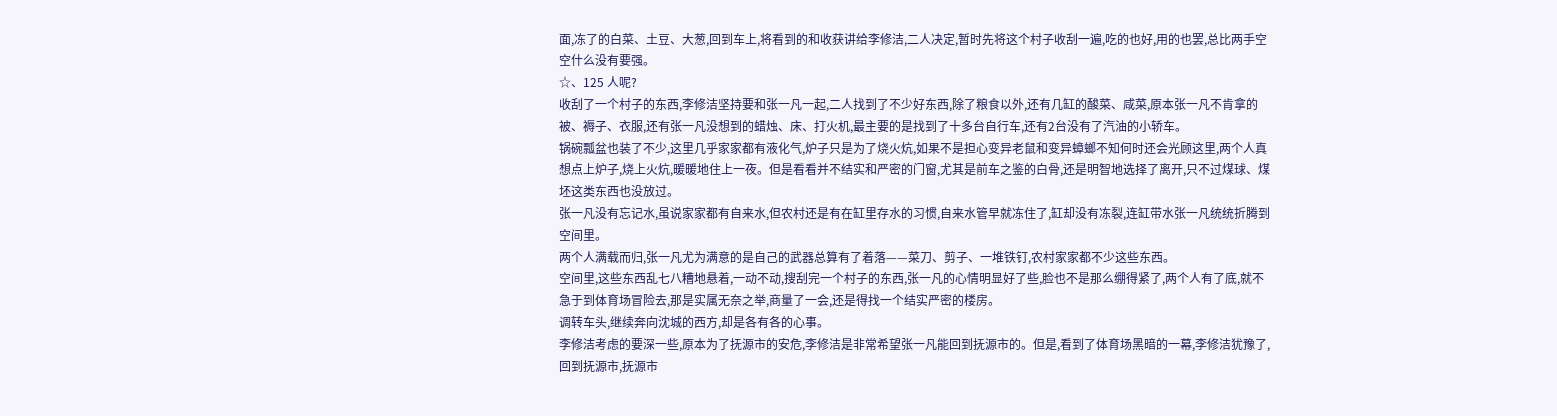面,冻了的白菜、土豆、大葱,回到车上,将看到的和收获讲给李修洁,二人决定,暂时先将这个村子收刮一遍,吃的也好,用的也罢,总比两手空空什么没有要强。
☆、125 人呢?
收刮了一个村子的东西,李修洁坚持要和张一凡一起,二人找到了不少好东西,除了粮食以外,还有几缸的酸菜、咸菜,原本张一凡不肯拿的被、褥子、衣服,还有张一凡没想到的蜡烛、床、打火机,最主要的是找到了十多台自行车,还有2台没有了汽油的小轿车。
锅碗瓢盆也装了不少,这里几乎家家都有液化气,炉子只是为了烧火炕,如果不是担心变异老鼠和变异蟑螂不知何时还会光顾这里,两个人真想点上炉子,烧上火炕,暖暖地住上一夜。但是看看并不结实和严密的门窗,尤其是前车之鉴的白骨,还是明智地选择了离开,只不过煤球、煤坯这类东西也没放过。
张一凡没有忘记水,虽说家家都有自来水,但农村还是有在缸里存水的习惯,自来水管早就冻住了,缸却没有冻裂,连缸带水张一凡统统折腾到空间里。
两个人满载而归,张一凡尤为满意的是自己的武器总算有了着落——菜刀、剪子、一堆铁钉,农村家家都不少这些东西。
空间里,这些东西乱七八糟地悬着,一动不动,搜刮完一个村子的东西,张一凡的心情明显好了些,脸也不是那么绷得紧了,两个人有了底,就不急于到体育场冒险去,那是实属无奈之举,商量了一会,还是得找一个结实严密的楼房。
调转车头,继续奔向沈城的西方,却是各有各的心事。
李修洁考虑的要深一些,原本为了抚源市的安危,李修洁是非常希望张一凡能回到抚源市的。但是,看到了体育场黑暗的一幕,李修洁犹豫了,回到抚源市,抚源市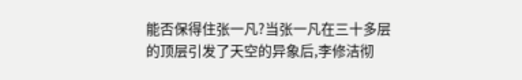能否保得住张一凡?当张一凡在三十多层的顶层引发了天空的异象后,李修洁彻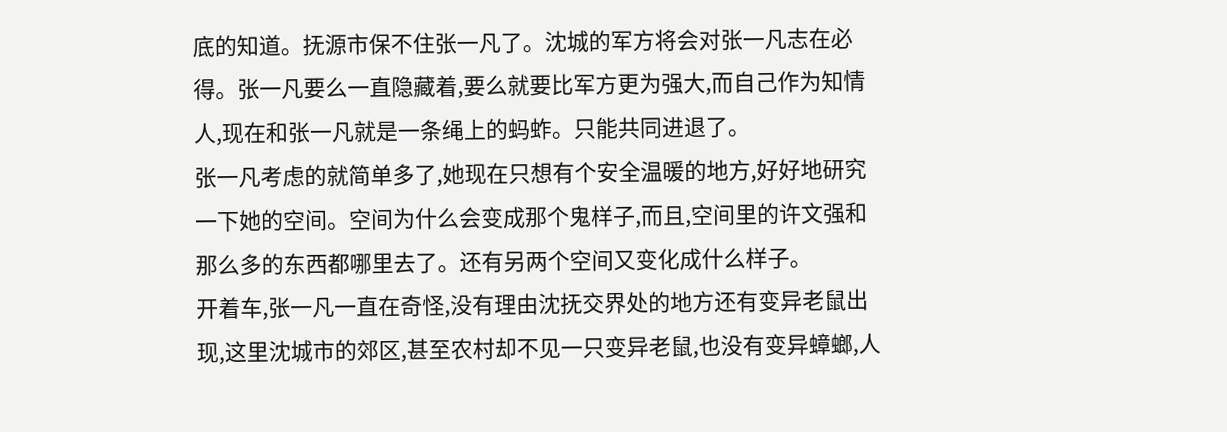底的知道。抚源市保不住张一凡了。沈城的军方将会对张一凡志在必得。张一凡要么一直隐藏着,要么就要比军方更为强大,而自己作为知情人,现在和张一凡就是一条绳上的蚂蚱。只能共同进退了。
张一凡考虑的就简单多了,她现在只想有个安全温暖的地方,好好地研究一下她的空间。空间为什么会变成那个鬼样子,而且,空间里的许文强和那么多的东西都哪里去了。还有另两个空间又变化成什么样子。
开着车,张一凡一直在奇怪,没有理由沈抚交界处的地方还有变异老鼠出现,这里沈城市的郊区,甚至农村却不见一只变异老鼠,也没有变异蟑螂,人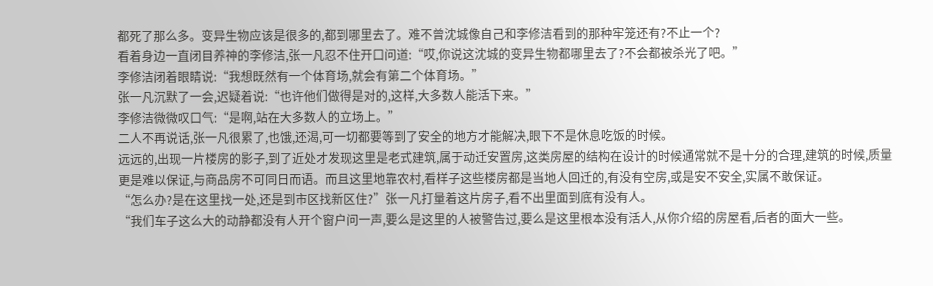都死了那么多。变异生物应该是很多的,都到哪里去了。难不曾沈城像自己和李修洁看到的那种牢笼还有?不止一个?
看着身边一直闭目养神的李修洁,张一凡忍不住开口问道:“哎,你说这沈城的变异生物都哪里去了?不会都被杀光了吧。”
李修洁闭着眼睛说:“我想既然有一个体育场,就会有第二个体育场。”
张一凡沉默了一会,迟疑着说:“也许他们做得是对的,这样,大多数人能活下来。”
李修洁微微叹口气:“是啊,站在大多数人的立场上。”
二人不再说话,张一凡很累了,也饿,还渴,可一切都要等到了安全的地方才能解决,眼下不是休息吃饭的时候。
远远的,出现一片楼房的影子,到了近处才发现这里是老式建筑,属于动迁安置房,这类房屋的结构在设计的时候通常就不是十分的合理,建筑的时候,质量更是难以保证,与商品房不可同日而语。而且这里地靠农村,看样子这些楼房都是当地人回迁的,有没有空房,或是安不安全,实属不敢保证。
“怎么办?是在这里找一处,还是到市区找新区住?”张一凡打量着这片房子,看不出里面到底有没有人。
“我们车子这么大的动静都没有人开个窗户问一声,要么是这里的人被警告过,要么是这里根本没有活人,从你介绍的房屋看,后者的面大一些。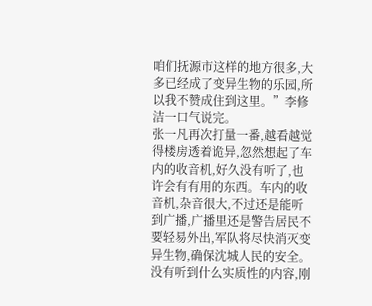咱们抚源市这样的地方很多,大多已经成了变异生物的乐园,所以我不赞成住到这里。”李修洁一口气说完。
张一凡再次打量一番,越看越觉得楼房透着诡异,忽然想起了车内的收音机,好久没有听了,也许会有有用的东西。车内的收音机,杂音很大,不过还是能听到广播,广播里还是警告居民不要轻易外出,军队将尽快消灭变异生物,确保沈城人民的安全。
没有听到什么实质性的内容,刚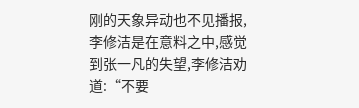刚的天象异动也不见播报,李修洁是在意料之中,感觉到张一凡的失望,李修洁劝道:“不要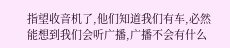指望收音机了,他们知道我们有车,必然能想到我们会听广播,广播不会有什么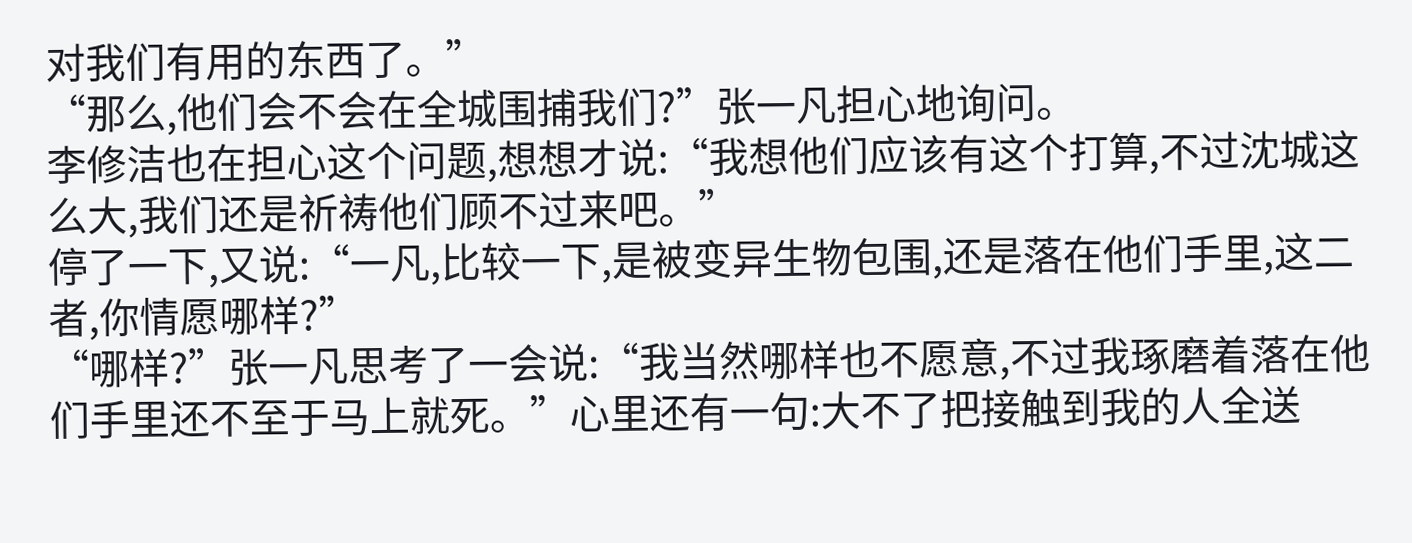对我们有用的东西了。”
“那么,他们会不会在全城围捕我们?”张一凡担心地询问。
李修洁也在担心这个问题,想想才说:“我想他们应该有这个打算,不过沈城这么大,我们还是祈祷他们顾不过来吧。”
停了一下,又说:“一凡,比较一下,是被变异生物包围,还是落在他们手里,这二者,你情愿哪样?”
“哪样?”张一凡思考了一会说:“我当然哪样也不愿意,不过我琢磨着落在他们手里还不至于马上就死。”心里还有一句:大不了把接触到我的人全送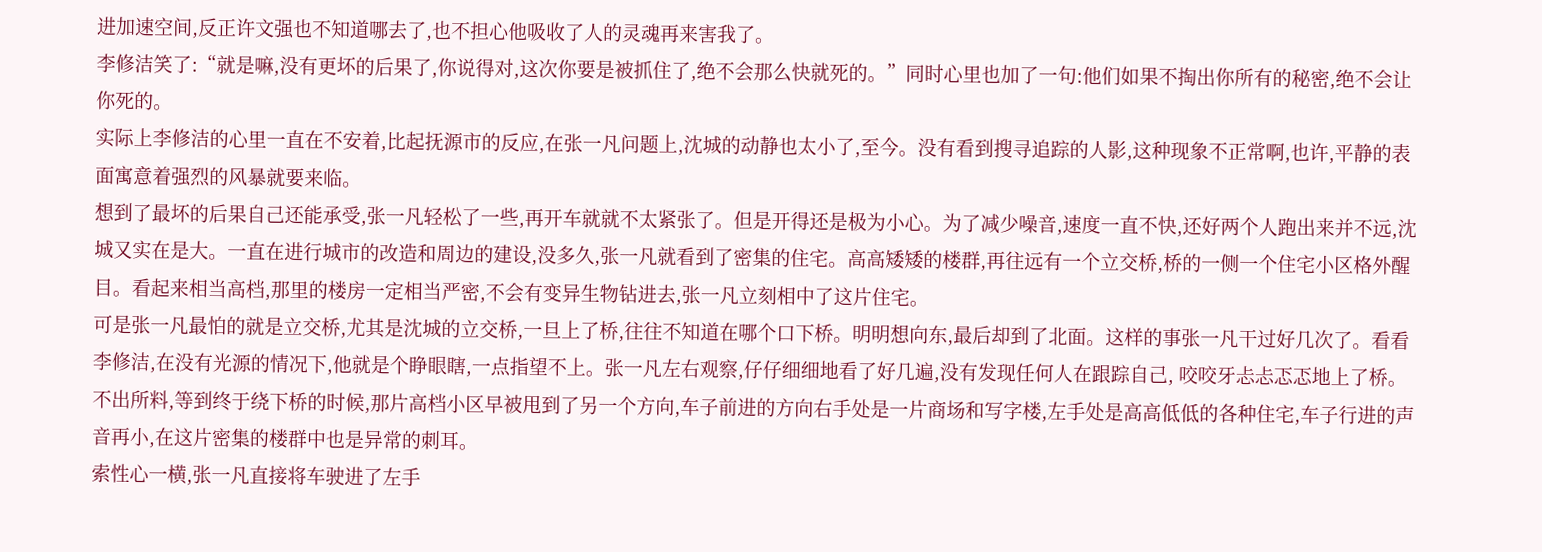进加速空间,反正许文强也不知道哪去了,也不担心他吸收了人的灵魂再来害我了。
李修洁笑了:“就是嘛,没有更坏的后果了,你说得对,这次你要是被抓住了,绝不会那么快就死的。”同时心里也加了一句:他们如果不掏出你所有的秘密,绝不会让你死的。
实际上李修洁的心里一直在不安着,比起抚源市的反应,在张一凡问题上,沈城的动静也太小了,至今。没有看到搜寻追踪的人影,这种现象不正常啊,也许,平静的表面寓意着强烈的风暴就要来临。
想到了最坏的后果自己还能承受,张一凡轻松了一些,再开车就就不太紧张了。但是开得还是极为小心。为了减少噪音,速度一直不快,还好两个人跑出来并不远,沈城又实在是大。一直在进行城市的改造和周边的建设,没多久,张一凡就看到了密集的住宅。高高矮矮的楼群,再往远有一个立交桥,桥的一侧一个住宅小区格外醒目。看起来相当高档,那里的楼房一定相当严密,不会有变异生物钻进去,张一凡立刻相中了这片住宅。
可是张一凡最怕的就是立交桥,尤其是沈城的立交桥,一旦上了桥,往往不知道在哪个口下桥。明明想向东,最后却到了北面。这样的事张一凡干过好几次了。看看李修洁,在没有光源的情况下,他就是个睁眼瞎,一点指望不上。张一凡左右观察,仔仔细细地看了好几遍,没有发现任何人在跟踪自己, 咬咬牙忐忐忑忑地上了桥。
不出所料,等到终于绕下桥的时候,那片高档小区早被甩到了另一个方向,车子前进的方向右手处是一片商场和写字楼,左手处是高高低低的各种住宅,车子行进的声音再小,在这片密集的楼群中也是异常的刺耳。
索性心一横,张一凡直接将车驶进了左手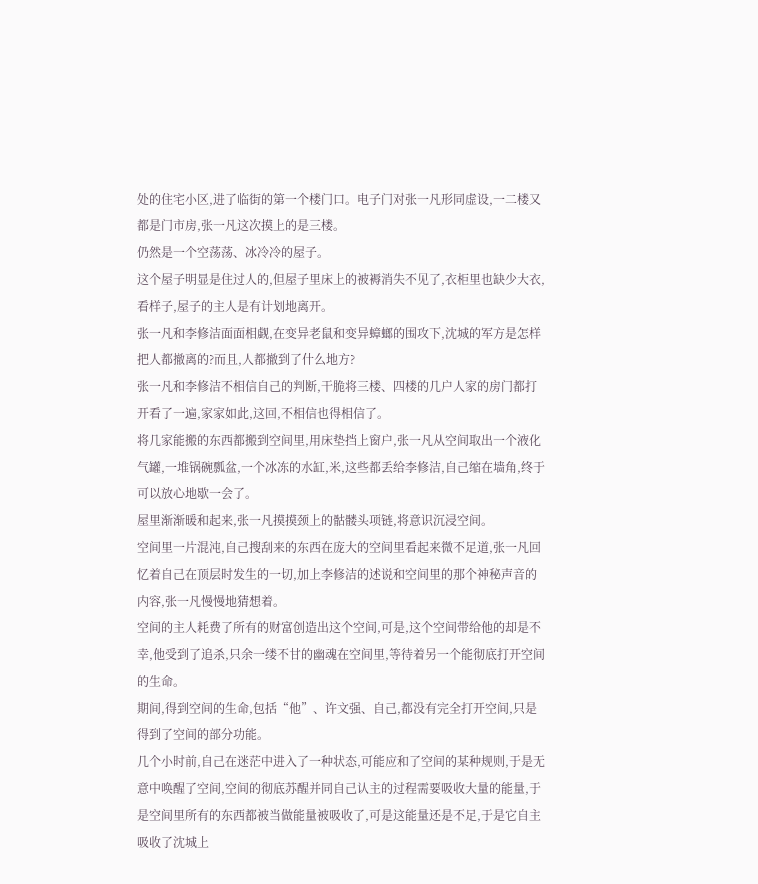处的住宅小区,进了临街的第一个楼门口。电子门对张一凡形同虚设,一二楼又都是门市房,张一凡这次摸上的是三楼。
仍然是一个空荡荡、冰冷冷的屋子。
这个屋子明显是住过人的,但屋子里床上的被褥消失不见了,衣柜里也缺少大衣,看样子,屋子的主人是有计划地离开。
张一凡和李修洁面面相觑,在变异老鼠和变异蟑螂的围攻下,沈城的军方是怎样把人都撤离的?而且,人都撤到了什么地方?
张一凡和李修洁不相信自己的判断,干脆将三楼、四楼的几户人家的房门都打开看了一遍,家家如此,这回,不相信也得相信了。
将几家能搬的东西都搬到空间里,用床垫挡上窗户,张一凡从空间取出一个液化气罐,一堆锅碗瓢盆,一个冰冻的水缸,米,这些都丢给李修洁,自己缩在墙角,终于可以放心地歇一会了。
屋里渐渐暖和起来,张一凡摸摸颈上的骷髅头项链,将意识沉浸空间。
空间里一片混沌,自己搜刮来的东西在庞大的空间里看起来微不足道,张一凡回忆着自己在顶层时发生的一切,加上李修洁的述说和空间里的那个神秘声音的内容,张一凡慢慢地猜想着。
空间的主人耗费了所有的财富创造出这个空间,可是,这个空间带给他的却是不幸,他受到了追杀,只余一缕不甘的幽魂在空间里,等待着另一个能彻底打开空间的生命。
期间,得到空间的生命,包括“他”、许文强、自己,都没有完全打开空间,只是得到了空间的部分功能。
几个小时前,自己在迷茫中进入了一种状态,可能应和了空间的某种规则,于是无意中唤醒了空间,空间的彻底苏醒并同自己认主的过程需要吸收大量的能量,于是空间里所有的东西都被当做能量被吸收了,可是这能量还是不足,于是它自主吸收了沈城上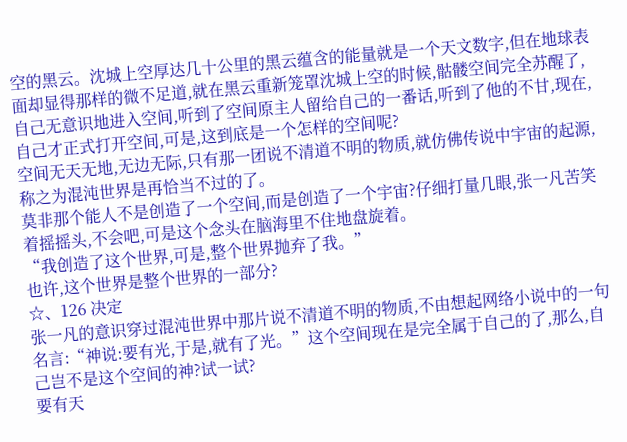空的黑云。沈城上空厚达几十公里的黑云蕴含的能量就是一个天文数字,但在地球表面却显得那样的微不足道,就在黑云重新笼罩沈城上空的时候,骷髅空间完全苏醒了,
自己无意识地进入空间,听到了空间原主人留给自己的一番话,听到了他的不甘,现在,自己才正式打开空间,可是,这到底是一个怎样的空间呢?
空间无天无地,无边无际,只有那一团说不清道不明的物质,就仿佛传说中宇宙的起源,称之为混沌世界是再恰当不过的了。
莫非那个能人不是创造了一个空间,而是创造了一个宇宙?仔细打量几眼,张一凡苦笑着摇摇头,不会吧,可是这个念头在脑海里不住地盘旋着。
“我创造了这个世界,可是,整个世界抛弃了我。”
也许,这个世界是整个世界的一部分?
☆、126 决定
张一凡的意识穿过混沌世界中那片说不清道不明的物质,不由想起网络小说中的一句名言:“神说:要有光,于是,就有了光。”这个空间现在是完全属于自己的了,那么,自己岂不是这个空间的神?试一试?
要有天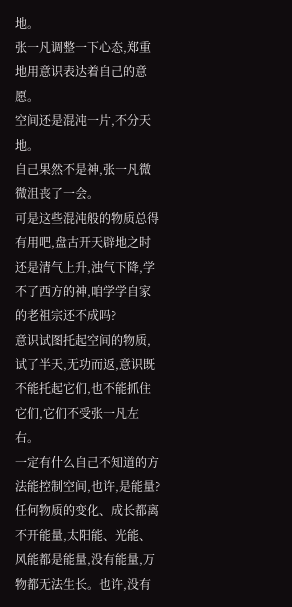地。
张一凡调整一下心态,郑重地用意识表达着自己的意愿。
空间还是混沌一片,不分天地。
自己果然不是神,张一凡微微沮丧了一会。
可是这些混沌般的物质总得有用吧,盘古开天辟地之时还是清气上升,浊气下降,学不了西方的神,咱学学自家的老祖宗还不成吗?
意识试图托起空间的物质,试了半天,无功而返,意识既不能托起它们,也不能抓住它们,它们不受张一凡左右。
一定有什么自己不知道的方法能控制空间,也许,是能量?任何物质的变化、成长都离不开能量,太阳能、光能、风能都是能量,没有能量,万物都无法生长。也许,没有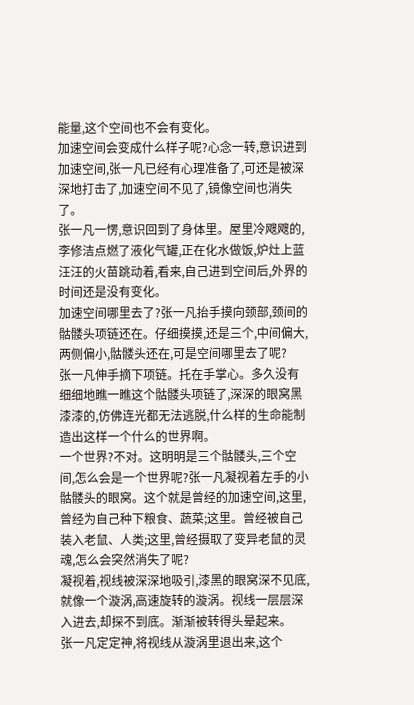能量,这个空间也不会有变化。
加速空间会变成什么样子呢?心念一转,意识进到加速空间,张一凡已经有心理准备了,可还是被深深地打击了,加速空间不见了,镜像空间也消失了。
张一凡一愣,意识回到了身体里。屋里冷飕飕的,李修洁点燃了液化气罐,正在化水做饭,炉灶上蓝汪汪的火苗跳动着,看来,自己进到空间后,外界的时间还是没有变化。
加速空间哪里去了?张一凡抬手摸向颈部,颈间的骷髅头项链还在。仔细摸摸,还是三个,中间偏大,两侧偏小,骷髅头还在,可是空间哪里去了呢?
张一凡伸手摘下项链。托在手掌心。多久没有细细地瞧一瞧这个骷髅头项链了,深深的眼窝黑漆漆的,仿佛连光都无法逃脱,什么样的生命能制造出这样一个什么的世界啊。
一个世界?不对。这明明是三个骷髅头,三个空间,怎么会是一个世界呢?张一凡凝视着左手的小骷髅头的眼窝。这个就是曾经的加速空间,这里,曾经为自己种下粮食、蔬菜;这里。曾经被自己装入老鼠、人类;这里,曾经摄取了变异老鼠的灵魂,怎么会突然消失了呢?
凝视着,视线被深深地吸引,漆黑的眼窝深不见底,就像一个漩涡,高速旋转的漩涡。视线一层层深入进去,却探不到底。渐渐被转得头晕起来。
张一凡定定神,将视线从漩涡里退出来,这个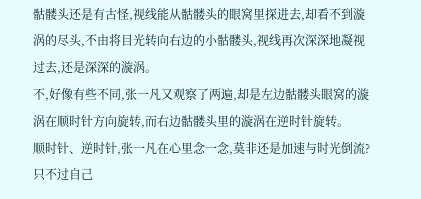骷髅头还是有古怪,视线能从骷髅头的眼窝里探进去,却看不到漩涡的尽头,不由将目光转向右边的小骷髅头,视线再次深深地凝视过去,还是深深的漩涡。
不,好像有些不同,张一凡又观察了两遍,却是左边骷髅头眼窝的漩涡在顺时针方向旋转,而右边骷髅头里的漩涡在逆时针旋转。
顺时针、逆时针,张一凡在心里念一念,莫非还是加速与时光倒流?只不过自己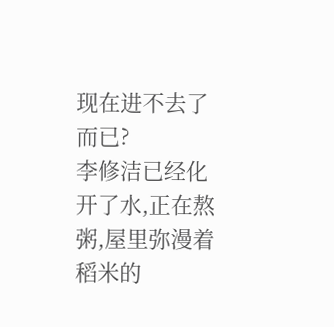现在进不去了而已?
李修洁已经化开了水,正在熬粥,屋里弥漫着稻米的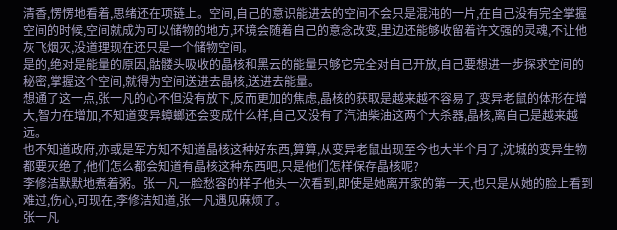清香,愣愣地看着,思绪还在项链上。空间,自己的意识能进去的空间不会只是混沌的一片,在自己没有完全掌握空间的时候,空间就成为可以储物的地方,环境会随着自己的意念改变,里边还能够收留着许文强的灵魂,不让他灰飞烟灭,没道理现在还只是一个储物空间。
是的,绝对是能量的原因,骷髅头吸收的晶核和黑云的能量只够它完全对自己开放,自己要想进一步探求空间的秘密,掌握这个空间,就得为空间送进去晶核,送进去能量。
想通了这一点,张一凡的心不但没有放下,反而更加的焦虑,晶核的获取是越来越不容易了,变异老鼠的体形在增大,智力在增加,不知道变异蟑螂还会变成什么样,自己又没有了汽油柴油这两个大杀器,晶核,离自己是越来越远。
也不知道政府,亦或是军方知不知道晶核这种好东西,算算,从变异老鼠出现至今也大半个月了,沈城的变异生物都要灭绝了,他们怎么都会知道有晶核这种东西吧,只是他们怎样保存晶核呢?
李修洁默默地煮着粥。张一凡一脸愁容的样子他头一次看到,即使是她离开家的第一天,也只是从她的脸上看到难过,伤心,可现在,李修洁知道,张一凡遇见麻烦了。
张一凡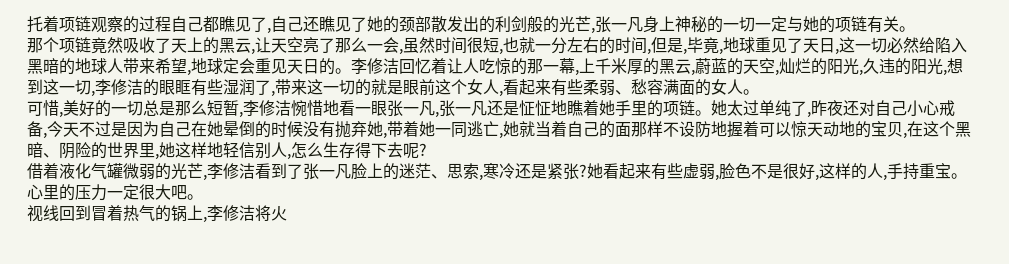托着项链观察的过程自己都瞧见了,自己还瞧见了她的颈部散发出的利剑般的光芒,张一凡身上神秘的一切一定与她的项链有关。
那个项链竟然吸收了天上的黑云,让天空亮了那么一会,虽然时间很短,也就一分左右的时间,但是,毕竟,地球重见了天日,这一切必然给陷入黑暗的地球人带来希望,地球定会重见天日的。李修洁回忆着让人吃惊的那一幕,上千米厚的黑云,蔚蓝的天空,灿烂的阳光,久违的阳光,想到这一切,李修洁的眼眶有些湿润了,带来这一切的就是眼前这个女人,看起来有些柔弱、愁容满面的女人。
可惜,美好的一切总是那么短暂,李修洁惋惜地看一眼张一凡,张一凡还是怔怔地瞧着她手里的项链。她太过单纯了,昨夜还对自己小心戒备,今天不过是因为自己在她晕倒的时候没有抛弃她,带着她一同逃亡,她就当着自己的面那样不设防地握着可以惊天动地的宝贝,在这个黑暗、阴险的世界里,她这样地轻信别人,怎么生存得下去呢?
借着液化气罐微弱的光芒,李修洁看到了张一凡脸上的迷茫、思索,寒冷还是紧张?她看起来有些虚弱,脸色不是很好,这样的人,手持重宝。心里的压力一定很大吧。
视线回到冒着热气的锅上,李修洁将火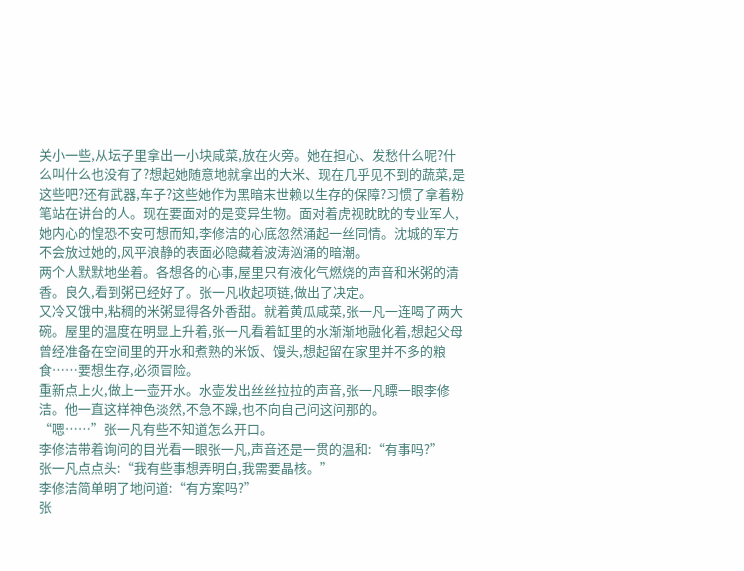关小一些,从坛子里拿出一小块咸菜,放在火旁。她在担心、发愁什么呢?什么叫什么也没有了?想起她随意地就拿出的大米、现在几乎见不到的蔬菜,是这些吧?还有武器,车子?这些她作为黑暗末世赖以生存的保障?习惯了拿着粉笔站在讲台的人。现在要面对的是变异生物。面对着虎视眈眈的专业军人,她内心的惶恐不安可想而知,李修洁的心底忽然涌起一丝同情。沈城的军方不会放过她的,风平浪静的表面必隐藏着波涛汹涌的暗潮。
两个人默默地坐着。各想各的心事,屋里只有液化气燃烧的声音和米粥的清香。良久,看到粥已经好了。张一凡收起项链,做出了决定。
又冷又饿中,粘稠的米粥显得各外香甜。就着黄瓜咸菜,张一凡一连喝了两大碗。屋里的温度在明显上升着,张一凡看着缸里的水渐渐地融化着,想起父母曾经准备在空间里的开水和煮熟的米饭、馒头,想起留在家里并不多的粮食……要想生存,必须冒险。
重新点上火,做上一壶开水。水壶发出丝丝拉拉的声音,张一凡瞟一眼李修洁。他一直这样神色淡然,不急不躁,也不向自己问这问那的。
“嗯……”张一凡有些不知道怎么开口。
李修洁带着询问的目光看一眼张一凡,声音还是一贯的温和:“有事吗?”
张一凡点点头:“我有些事想弄明白,我需要晶核。”
李修洁简单明了地问道:“有方案吗?”
张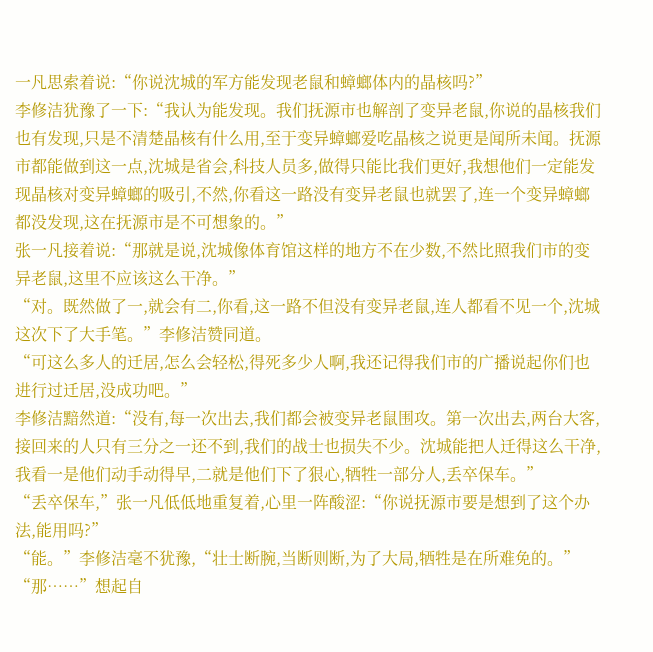一凡思索着说:“你说沈城的军方能发现老鼠和蟑螂体内的晶核吗?”
李修洁犹豫了一下:“我认为能发现。我们抚源市也解剖了变异老鼠,你说的晶核我们也有发现,只是不清楚晶核有什么用,至于变异蟑螂爱吃晶核之说更是闻所未闻。抚源市都能做到这一点,沈城是省会,科技人员多,做得只能比我们更好,我想他们一定能发现晶核对变异蟑螂的吸引,不然,你看这一路没有变异老鼠也就罢了,连一个变异蟑螂都没发现,这在抚源市是不可想象的。”
张一凡接着说:“那就是说,沈城像体育馆这样的地方不在少数,不然比照我们市的变异老鼠,这里不应该这么干净。”
“对。既然做了一,就会有二,你看,这一路不但没有变异老鼠,连人都看不见一个,沈城这次下了大手笔。”李修洁赞同道。
“可这么多人的迁居,怎么会轻松,得死多少人啊,我还记得我们市的广播说起你们也进行过迁居,没成功吧。”
李修洁黯然道:“没有,每一次出去,我们都会被变异老鼠围攻。第一次出去,两台大客,接回来的人只有三分之一还不到,我们的战士也损失不少。沈城能把人迁得这么干净,我看一是他们动手动得早,二就是他们下了狠心,牺牲一部分人,丢卒保车。”
“丢卒保车,”张一凡低低地重复着,心里一阵酸涩:“你说抚源市要是想到了这个办法,能用吗?”
“能。”李修洁毫不犹豫,“壮士断腕,当断则断,为了大局,牺牲是在所难免的。”
“那……”想起自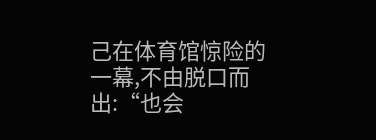己在体育馆惊险的一幕,不由脱口而出:“也会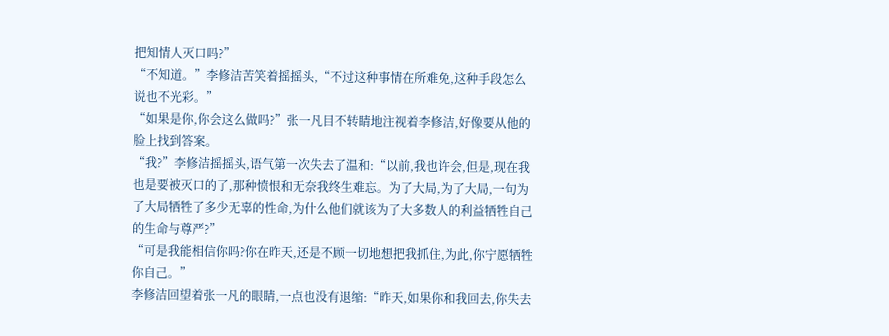把知情人灭口吗?”
“不知道。”李修洁苦笑着摇摇头,“不过这种事情在所难免,这种手段怎么说也不光彩。”
“如果是你,你会这么做吗?”张一凡目不转睛地注视着李修洁,好像要从他的脸上找到答案。
“我?”李修洁摇摇头,语气第一次失去了温和:“以前,我也许会,但是,现在我也是要被灭口的了,那种愤恨和无奈我终生难忘。为了大局,为了大局,一句为了大局牺牲了多少无辜的性命,为什么他们就该为了大多数人的利益牺牲自己的生命与尊严?”
“可是我能相信你吗?你在昨天,还是不顾一切地想把我抓住,为此,你宁愿牺牲你自己。”
李修洁回望着张一凡的眼睛,一点也没有退缩:“昨天,如果你和我回去,你失去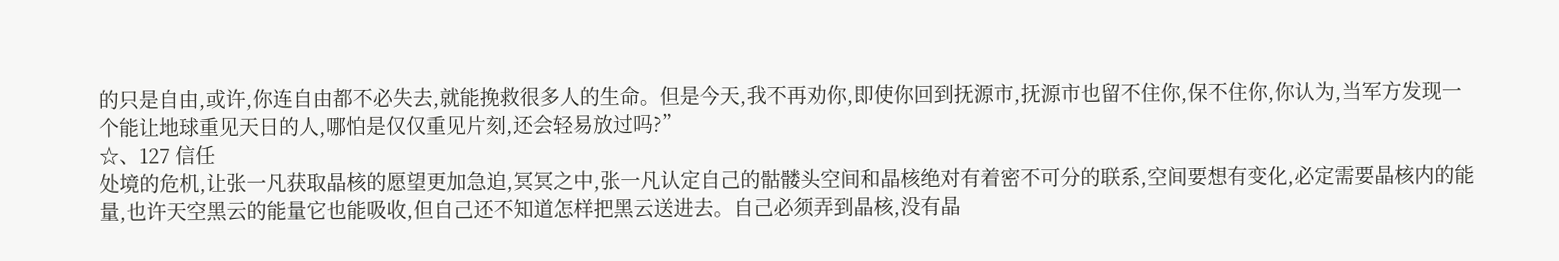的只是自由,或许,你连自由都不必失去,就能挽救很多人的生命。但是今天,我不再劝你,即使你回到抚源市,抚源市也留不住你,保不住你,你认为,当军方发现一个能让地球重见天日的人,哪怕是仅仅重见片刻,还会轻易放过吗?”
☆、127 信任
处境的危机,让张一凡获取晶核的愿望更加急迫,冥冥之中,张一凡认定自己的骷髅头空间和晶核绝对有着密不可分的联系,空间要想有变化,必定需要晶核内的能量,也许天空黑云的能量它也能吸收,但自己还不知道怎样把黑云送进去。自己必须弄到晶核,没有晶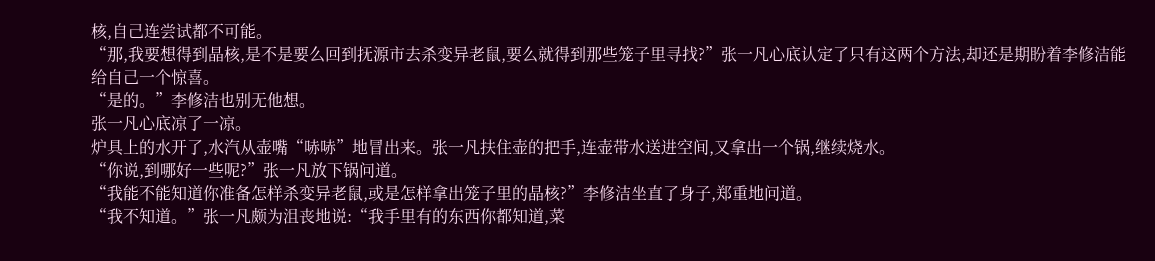核,自己连尝试都不可能。
“那,我要想得到晶核,是不是要么回到抚源市去杀变异老鼠,要么就得到那些笼子里寻找?”张一凡心底认定了只有这两个方法,却还是期盼着李修洁能给自己一个惊喜。
“是的。”李修洁也别无他想。
张一凡心底凉了一凉。
炉具上的水开了,水汽从壶嘴“哧哧”地冒出来。张一凡扶住壶的把手,连壶带水送进空间,又拿出一个锅,继续烧水。
“你说,到哪好一些呢?”张一凡放下锅问道。
“我能不能知道你准备怎样杀变异老鼠,或是怎样拿出笼子里的晶核?”李修洁坐直了身子,郑重地问道。
“我不知道。”张一凡颇为沮丧地说:“我手里有的东西你都知道,菜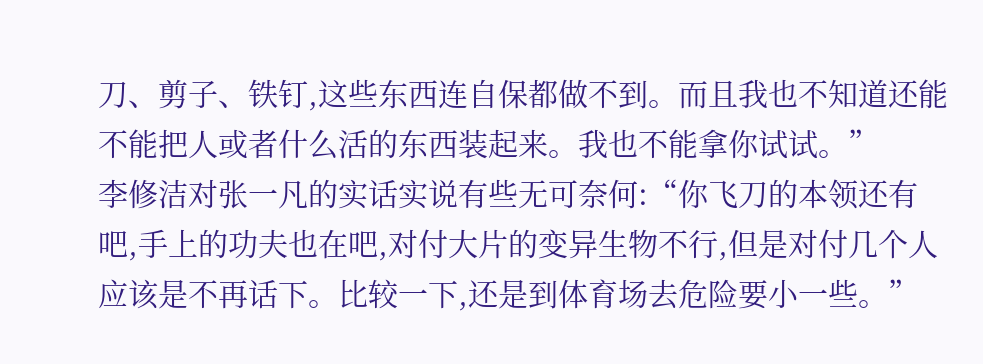刀、剪子、铁钉,这些东西连自保都做不到。而且我也不知道还能不能把人或者什么活的东西装起来。我也不能拿你试试。”
李修洁对张一凡的实话实说有些无可奈何:“你飞刀的本领还有吧,手上的功夫也在吧,对付大片的变异生物不行,但是对付几个人应该是不再话下。比较一下,还是到体育场去危险要小一些。”